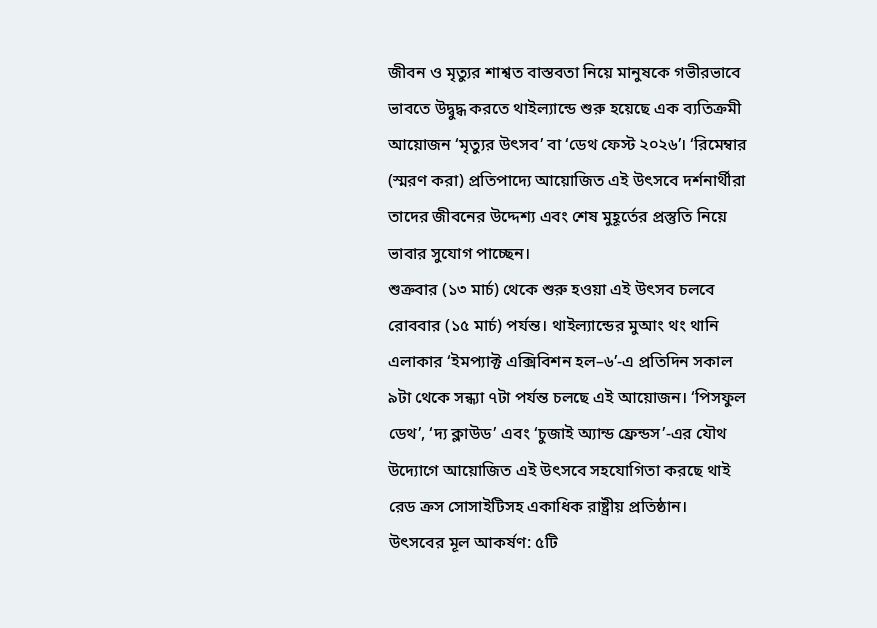জীবন ও মৃত্যুর শাশ্বত বাস্তবতা নিয়ে মানুষকে গভীরভাবে ভাবতে উদ্বুদ্ধ করতে থাইল্যান্ডে শুরু হয়েছে এক ব্যতিক্রমী আয়োজন ‘মৃত্যুর উৎসব’ বা ‘ডেথ ফেস্ট ২০২৬’। ‘রিমেম্বার (স্মরণ করা) প্রতিপাদ্যে আয়োজিত এই উৎসবে দর্শনার্থীরা তাদের জীবনের উদ্দেশ্য এবং শেষ মুহূর্তের প্রস্তুতি নিয়ে ভাবার সুযোগ পাচ্ছেন।
শুক্রবার (১৩ মার্চ) থেকে শুরু হওয়া এই উৎসব চলবে রোববার (১৫ মার্চ) পর্যন্ত। থাইল্যান্ডের মুআং থং থানি এলাকার ‘ইমপ্যাক্ট এক্সিবিশন হল–৬’-এ প্রতিদিন সকাল ৯টা থেকে সন্ধ্যা ৭টা পর্যন্ত চলছে এই আয়োজন। ‘পিসফুল ডেথ’, ‘দ্য ক্লাউড’ এবং ‘চুজাই অ্যান্ড ফ্রেন্ডস’-এর যৌথ উদ্যোগে আয়োজিত এই উৎসবে সহযোগিতা করছে থাই রেড ক্রস সোসাইটিসহ একাধিক রাষ্ট্রীয় প্রতিষ্ঠান।
উৎসবের মূল আকর্ষণ: ৫টি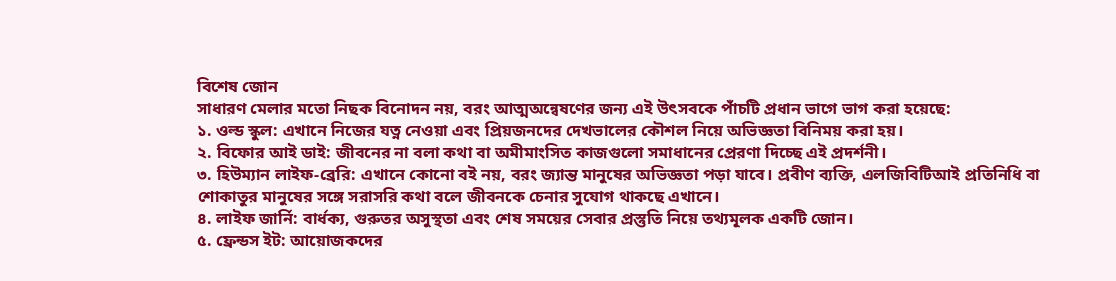বিশেষ জোন
সাধারণ মেলার মতো নিছক বিনোদন নয়, বরং আত্মঅন্বেষণের জন্য এই উৎসবকে পাঁচটি প্রধান ভাগে ভাগ করা হয়েছে:
১. ওল্ড স্কুল: এখানে নিজের যত্ন নেওয়া এবং প্রিয়জনদের দেখভালের কৌশল নিয়ে অভিজ্ঞতা বিনিময় করা হয়।
২. বিফোর আই ডাই: জীবনের না বলা কথা বা অমীমাংসিত কাজগুলো সমাধানের প্রেরণা দিচ্ছে এই প্রদর্শনী।
৩. হিউম্যান লাইফ-ব্রেরি: এখানে কোনো বই নয়, বরং জ্যান্ত মানুষের অভিজ্ঞতা পড়া যাবে। প্রবীণ ব্যক্তি, এলজিবিটিআই প্রতিনিধি বা শোকাতুর মানুষের সঙ্গে সরাসরি কথা বলে জীবনকে চেনার সুযোগ থাকছে এখানে।
৪. লাইফ জার্নি: বার্ধক্য, গুরুতর অসুস্থতা এবং শেষ সময়ের সেবার প্রস্তুতি নিয়ে তথ্যমূলক একটি জোন।
৫. ফ্রেন্ডস ইট: আয়োজকদের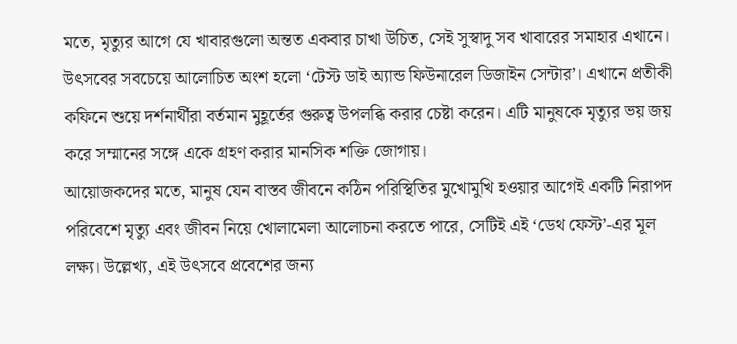মতে, মৃত্যুর আগে যে খাবারগুলো অন্তত একবার চাখা উচিত, সেই সুস্বাদু সব খাবারের সমাহার এখানে।
উৎসবের সবচেয়ে আলোচিত অংশ হলো ‘টেস্ট ডাই অ্যান্ড ফিউনারেল ডিজাইন সেন্টার’। এখানে প্রতীকী কফিনে শুয়ে দর্শনার্থীরা বর্তমান মুহূর্তের গুরুত্ব উপলব্ধি করার চেষ্টা করেন। এটি মানুষকে মৃত্যুর ভয় জয় করে সম্মানের সঙ্গে একে গ্রহণ করার মানসিক শক্তি জোগায়।
আয়োজকদের মতে, মানুষ যেন বাস্তব জীবনে কঠিন পরিস্থিতির মুখোমুখি হওয়ার আগেই একটি নিরাপদ পরিবেশে মৃত্যু এবং জীবন নিয়ে খোলামেলা আলোচনা করতে পারে, সেটিই এই ‘ডেথ ফেস্ট’-এর মূল লক্ষ্য। উল্লেখ্য, এই উৎসবে প্রবেশের জন্য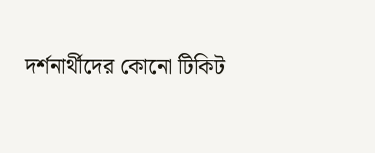দর্শনার্থীদের কোনো টিকিট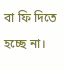বা ফি দিতে হচ্ছে না।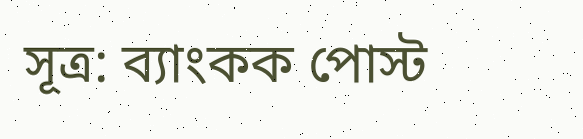সূত্র: ব্যাংকক পোস্ট